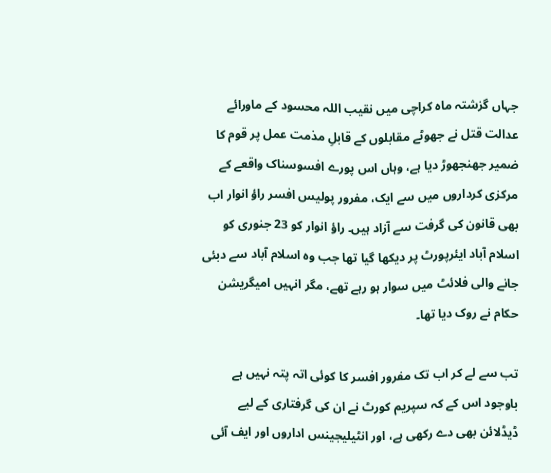جہاں گزشتہ ماہ کراچی میں نقیب اللہ محسود کے ماورائے عدالت قتل نے جھوٹے مقابلوں کے قابلِ مذمت عمل پر قوم کا ضمیر جھنجھوڑ دیا ہے، وہاں اس پورے افسوسناک واقعے کے مرکزی کرداروں میں سے ایک، مفرور پولیس افسر راؤ انوار اب بھی قانون کی گرفت سے آزاد ہیں۔ راؤ انوار کو 23 جنوری کو اسلام آباد ایئرپورٹ پر دیکھا گیا تھا جب وہ اسلام آباد سے دبئی جانے والی فلائٹ میں سوار ہو رہے تھے، مگر انہیں امیگریشن حکام نے روک دیا تھا۔

تب سے لے کر اب تک مفرور افسر کا کوئی اتہ پتہ نہیں ہے باوجود اس کے کہ سپریم کورٹ نے ان کی گرفتاری کے لیے ڈیڈلائن بھی دے رکھی ہے، اور انٹیلیجینس اداروں اور ایف آئی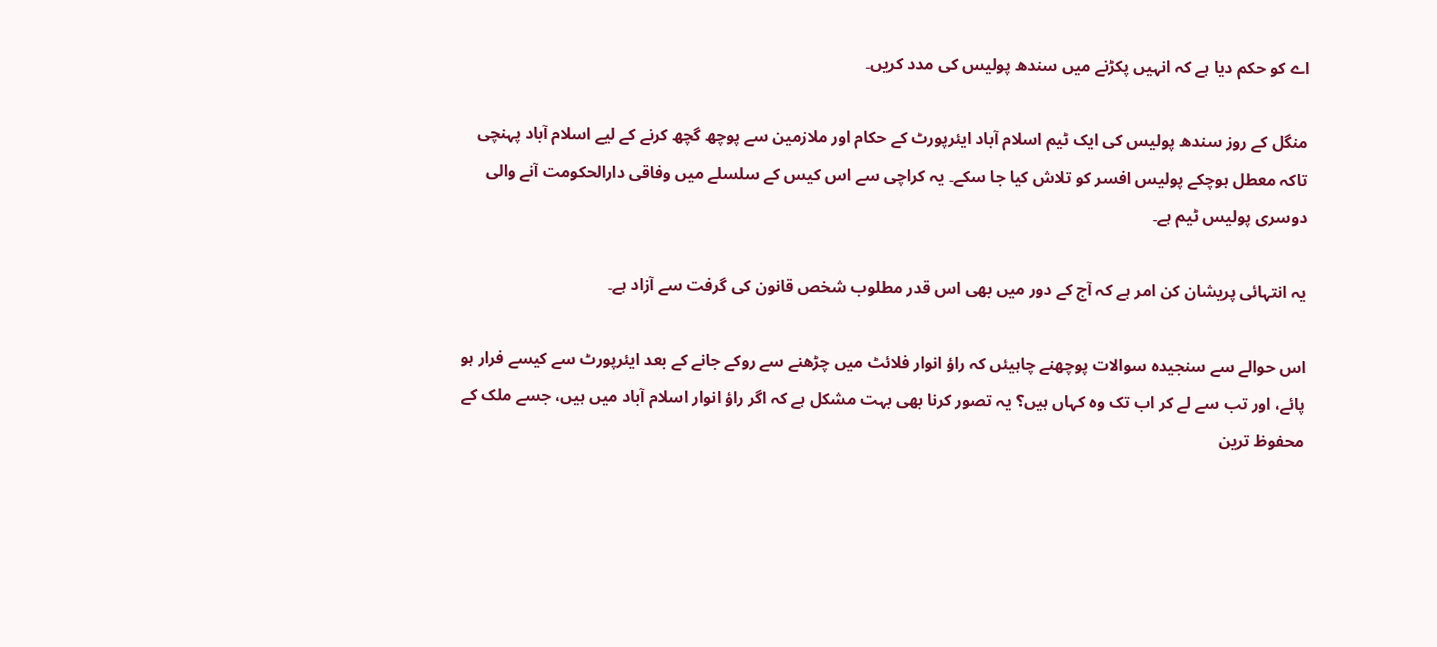اے کو حکم دیا ہے کہ انہیں پکڑنے میں سندھ پولیس کی مدد کریں۔

منگل کے روز سندھ پولیس کی ایک ٹیم اسلام آباد ایئرپورٹ کے حکام اور ملازمین سے پوچھ گچھ کرنے کے لیے اسلام آباد پہنچی تاکہ معطل ہوچکے پولیس افسر کو تلاش کیا جا سکے۔ یہ کراچی سے اس کیس کے سلسلے میں وفاقی دارالحکومت آنے والی دوسری پولیس ٹیم ہے۔

یہ انتہائی پریشان کن امر ہے کہ آج کے دور میں بھی اس قدر مطلوب شخص قانون کی گرفت سے آزاد ہے۔

اس حوالے سے سنجیدہ سوالات پوچھنے چاہیئں کہ راؤ انوار فلائٹ میں چڑھنے سے روکے جانے کے بعد ایئرپورٹ سے کیسے فرار ہو پائے، اور تب سے لے کر اب تک وہ کہاں ہیں؟ یہ تصور کرنا بھی بہت مشکل ہے کہ اگر راؤ انوار اسلام آباد میں ہیں، جسے ملک کے محفوظ ترین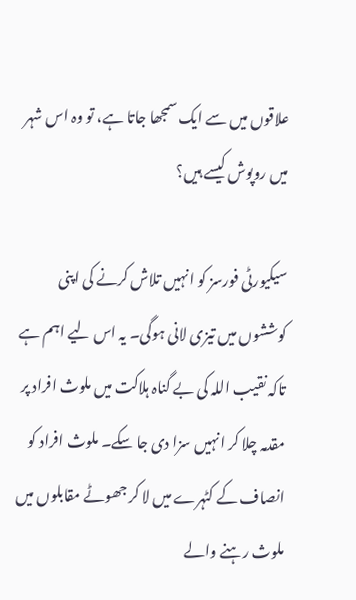علاقوں میں سے ایک سمجھا جاتا ہے، تو وہ اس شہر میں روپوش کیسے ہیں؟

سیکیورٹی فورسز کو انہیں تلاش کرنے کی اپنی کوششوں میں تیزی لانی ہوگی۔ یہ اس لیے اہم ہے تاکہ نقیب اللہ کی بے گناہ ہلاکت میں ملوث افراد پر مقدمہ چلا کر انہیں سزا دی جا سکے۔ ملوث افراد کو انصاف کے کٹہرے میں لا کر جھوٹے مقابلوں میں ملوث رہنے والے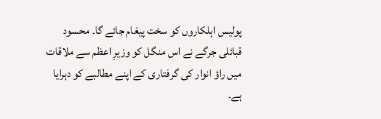پولیس اہلکاروں کو سخت پیغام جائے گا۔ محسود قبائلی جرگے نے اس منگل کو وزیرِ اعظم سے ملاقات میں راؤ انوار کی گرفتاری کے اپنے مطالبے کو دہرایا ہے۔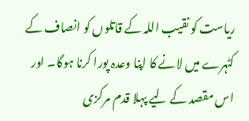ریاست کو نقیب اللہ کے قاتلوں کو انصاف کے کٹہرے میں لانے کا اپنا وعدہ پورا کرنا ہوگا۔ اور اس مقصد کے لیے پہلا قدم مرکزی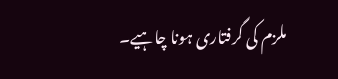ملزم کی گرفتاری ہونا چاہیے۔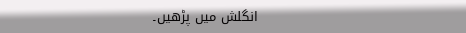انگلش میں پڑھیں۔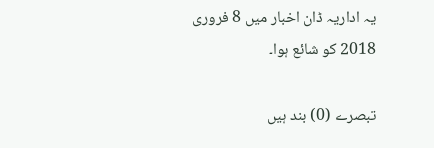یہ اداریہ ڈان اخبار میں 8 فروری 2018 کو شائع ہوا۔

تبصرے (0) بند ہیں